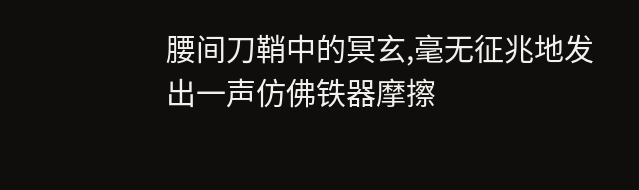腰间刀鞘中的冥玄,毫无征兆地发出一声仿佛铁器摩擦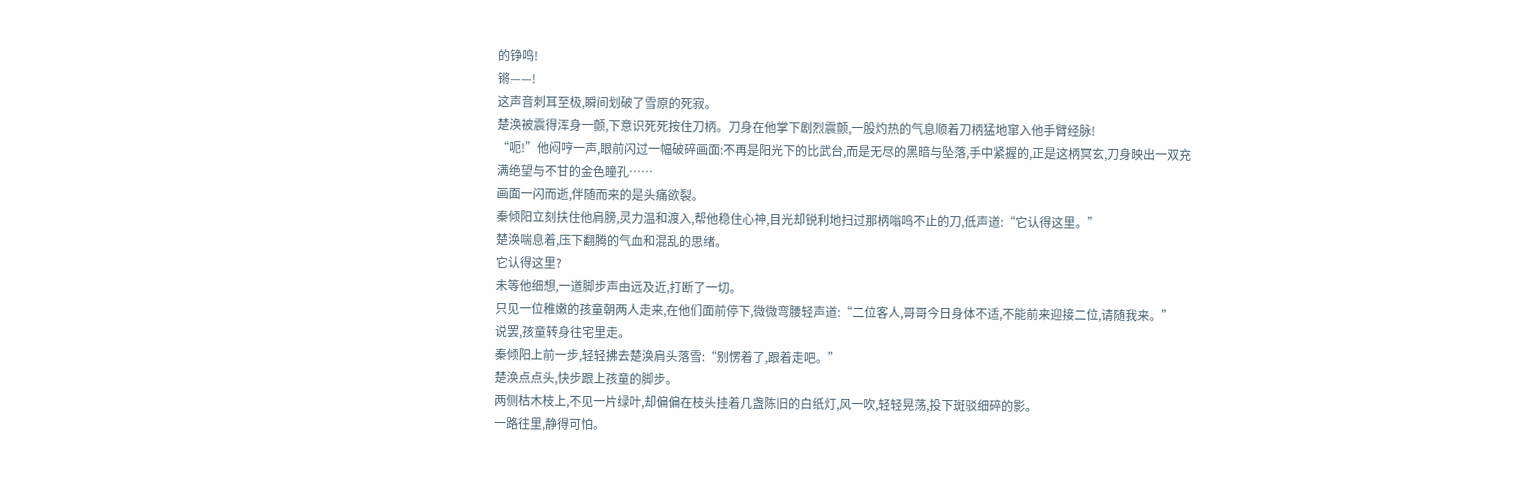的铮鸣!
锵——!
这声音刺耳至极,瞬间划破了雪原的死寂。
楚涣被震得浑身一颤,下意识死死按住刀柄。刀身在他掌下剧烈震颤,一股灼热的气息顺着刀柄猛地窜入他手臂经脉!
“呃!”他闷哼一声,眼前闪过一幅破碎画面:不再是阳光下的比武台,而是无尽的黑暗与坠落,手中紧握的,正是这柄冥玄,刀身映出一双充满绝望与不甘的金色瞳孔……
画面一闪而逝,伴随而来的是头痛欲裂。
秦倾阳立刻扶住他肩膀,灵力温和渡入,帮他稳住心神,目光却锐利地扫过那柄嗡鸣不止的刀,低声道:“它认得这里。”
楚涣喘息着,压下翻腾的气血和混乱的思绪。
它认得这里?
未等他细想,一道脚步声由远及近,打断了一切。
只见一位稚嫩的孩童朝两人走来,在他们面前停下,微微弯腰轻声道:“二位客人,哥哥今日身体不适,不能前来迎接二位,请随我来。”
说罢,孩童转身往宅里走。
秦倾阳上前一步,轻轻拂去楚涣肩头落雪:“别愣着了,跟着走吧。”
楚涣点点头,快步跟上孩童的脚步。
两侧枯木枝上,不见一片绿叶,却偏偏在枝头挂着几盏陈旧的白纸灯,风一吹,轻轻晃荡,投下斑驳细碎的影。
一路往里,静得可怕。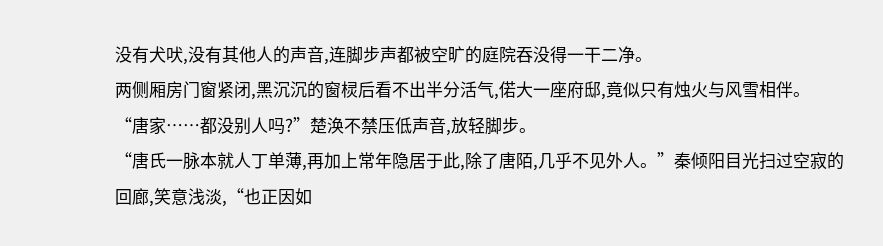没有犬吠,没有其他人的声音,连脚步声都被空旷的庭院吞没得一干二净。
两侧厢房门窗紧闭,黑沉沉的窗棂后看不出半分活气,偌大一座府邸,竟似只有烛火与风雪相伴。
“唐家……都没别人吗?”楚涣不禁压低声音,放轻脚步。
“唐氏一脉本就人丁单薄,再加上常年隐居于此,除了唐陌,几乎不见外人。”秦倾阳目光扫过空寂的回廊,笑意浅淡,“也正因如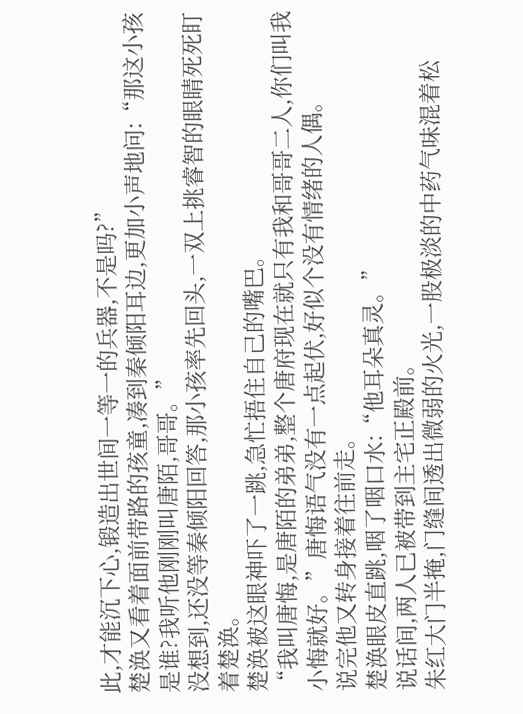此,才能沉下心,锻造出世间一等一的兵器,不是吗?”
楚涣又看着面前带路的孩童,凑到秦倾阳耳边,更加小声地问:“那这小孩是谁?我听他刚刚叫唐陌,哥哥。”
没想到,还没等秦倾阳回答,那小孩率先回头,一双上挑睿智的眼睛死死盯着楚涣。
楚涣被这眼神吓了一跳,急忙捂住自己的嘴巴。
“我叫唐悔,是唐陌的弟弟,整个唐府现在就只有我和哥哥二人,你们叫我小悔就好。”唐悔语气没有一点起伏,好似个没有情绪的人偶。
说完他又转身接着往前走。
楚涣眼皮直跳,咽了咽口水:“他耳朵真灵。”
说话间,两人已被带到主宅正殿前。
朱红大门半掩,门缝间透出微弱的火光,一股极淡的中药气味混着松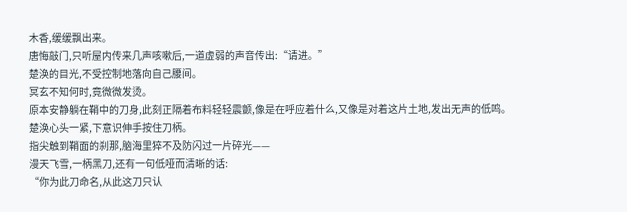木香,缓缓飘出来。
唐悔敲门,只听屋内传来几声咳嗽后,一道虚弱的声音传出:“请进。”
楚涣的目光,不受控制地落向自己腰间。
冥玄不知何时,竟微微发烫。
原本安静躺在鞘中的刀身,此刻正隔着布料轻轻震颤,像是在呼应着什么,又像是对着这片土地,发出无声的低鸣。
楚涣心头一紧,下意识伸手按住刀柄。
指尖触到鞘面的刹那,脑海里猝不及防闪过一片碎光——
漫天飞雪,一柄黑刀,还有一句低哑而清晰的话:
“你为此刀命名,从此这刀只认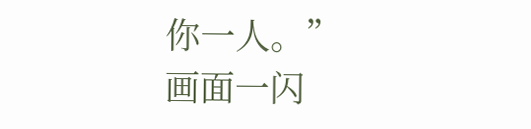你一人。”
画面一闪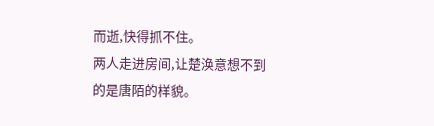而逝,快得抓不住。
两人走进房间,让楚涣意想不到的是唐陌的样貌。